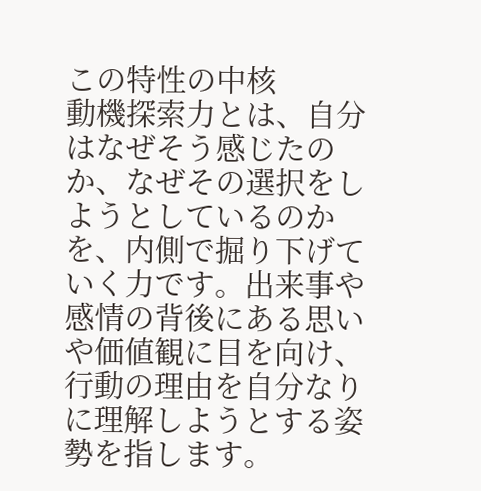この特性の中核
動機探索力とは、自分はなぜそう感じたのか、なぜその選択をしようとしているのかを、内側で掘り下げていく力です。出来事や感情の背後にある思いや価値観に目を向け、行動の理由を自分なりに理解しようとする姿勢を指します。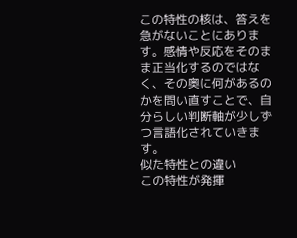この特性の核は、答えを急がないことにあります。感情や反応をそのまま正当化するのではなく、その奥に何があるのかを問い直すことで、自分らしい判断軸が少しずつ言語化されていきます。
似た特性との違い
この特性が発揮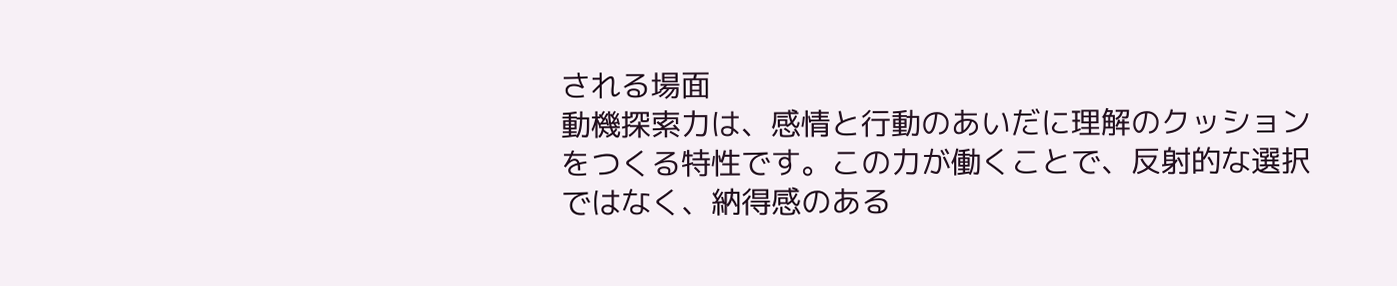される場面
動機探索力は、感情と行動のあいだに理解のクッションをつくる特性です。この力が働くことで、反射的な選択ではなく、納得感のある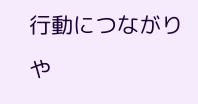行動につながりや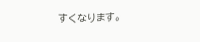すくなります。